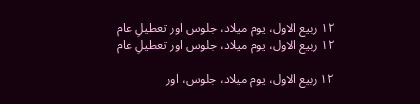۱۲ ربیع الاول، یوم میلاد، جلوس اور تعطیلِ عام
۱۲ ربیع الاول، یوم میلاد، جلوس اور تعطیلِ عام

۱۲ ربیع الاول، یوم میلاد، جلوس، اور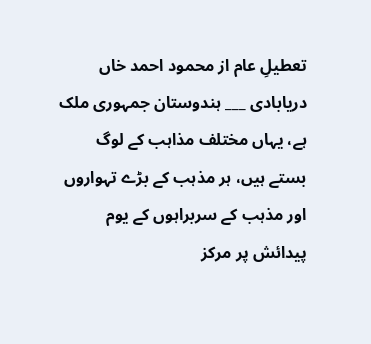تعطیلِ عام از محمود احمد خاں دریابادی ___ ہندوستان جمہوری ملک ہے، یہاں مختلف مذاہب کے لوگ بستے ہیں، ہر مذہب کے بڑے تہواروں اور مذہب کے سربراہوں کے یوم پیدائش پر مرکز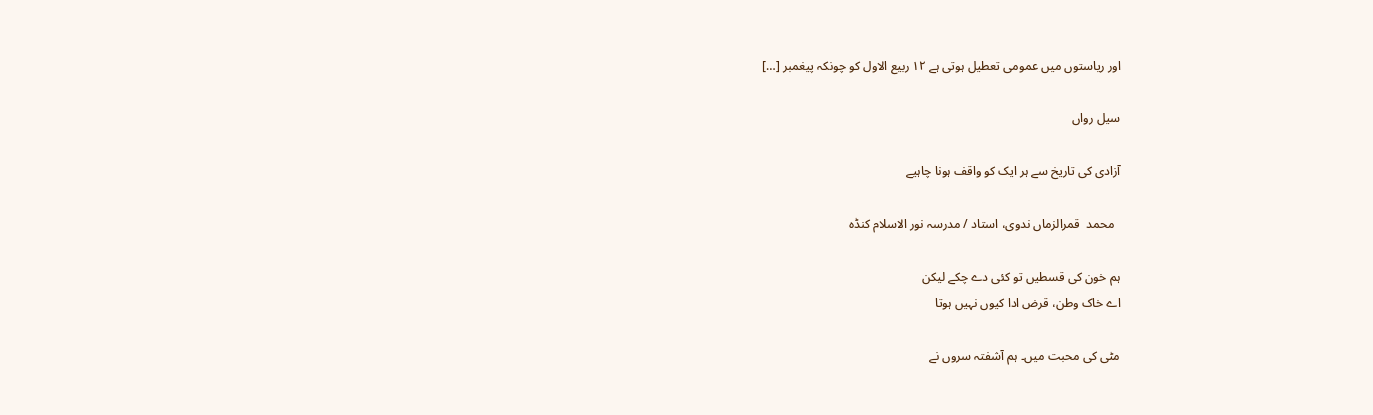اور ریاستوں میں عمومی تعطیل ہوتی ہے ۱۲ ربیع الاول کو چونکہ پیغمبر […]

سیل رواں

آزادی کی تاریخ سے ہر ایک کو واقف ہونا چاہیے

  محمد  قمرالزماں ندوی، استاد / مدرسہ نور الاسلام کنڈہ

ہم خون کی قسطیں تو کئی دے چکے لیکن
اے خاک وطن، قرض ادا کیوں نہیں ہوتا

مٹی کی محبت میں۔ ہم آشفتہ سروں نے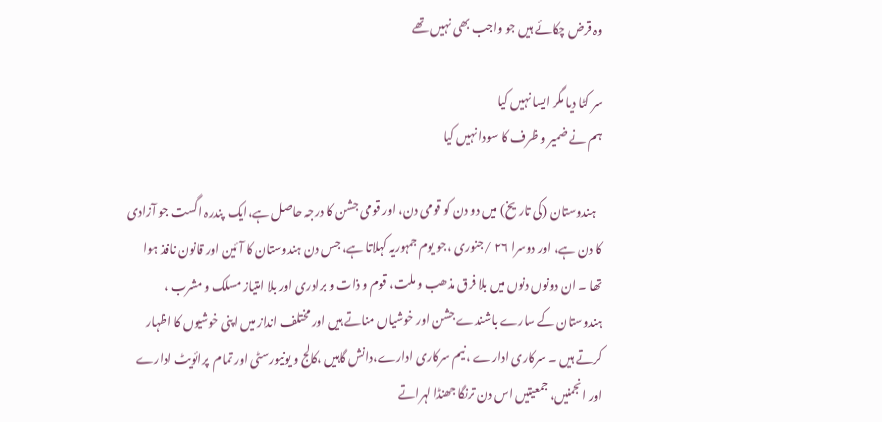وہ قرض چکائے ہیں جو واجب بھی نہیں تھے

سر کٹا دیا مگر ایسا نہیں کیا
ہم نے ضمیر و ظرف کا سودا نہیں کیا

   ہندوستان (کی تاریخ) میں دو دن کو قومی دن، اور قومی جشن کا درجہ حاصل ہے،ایک  پندرہ اگست جو آزادی کا دن ہے، اور دوسرا ۲۶ /جنوری ،جو یوم جمہوریہ کہلاتا ہے، جس دن ہندوستان کا آئین اور قانون نافذ ہوا تھا ۔ ان دونوں دنوں میں بلا فرق مذھب و ملت، قوم و ذات و برادری اور بلا امتیاز مسلک و مشرب ، ہندوستان کے سارے باشندے جشن اور خوشیاں مناتے ہیں اور مختلف انداز میں اپنی خوشیوں کا اظہار کرتے ہیں ۔ سرکاری ادارے ، نیم سرکاری ادارے،دانش گاہیں ،کالج و یونیورسٹی اور تمام  پرائویٹ ادارے اور انجمنیں، جمعیتیں اس دن ترنگا جھنڈا لہراتے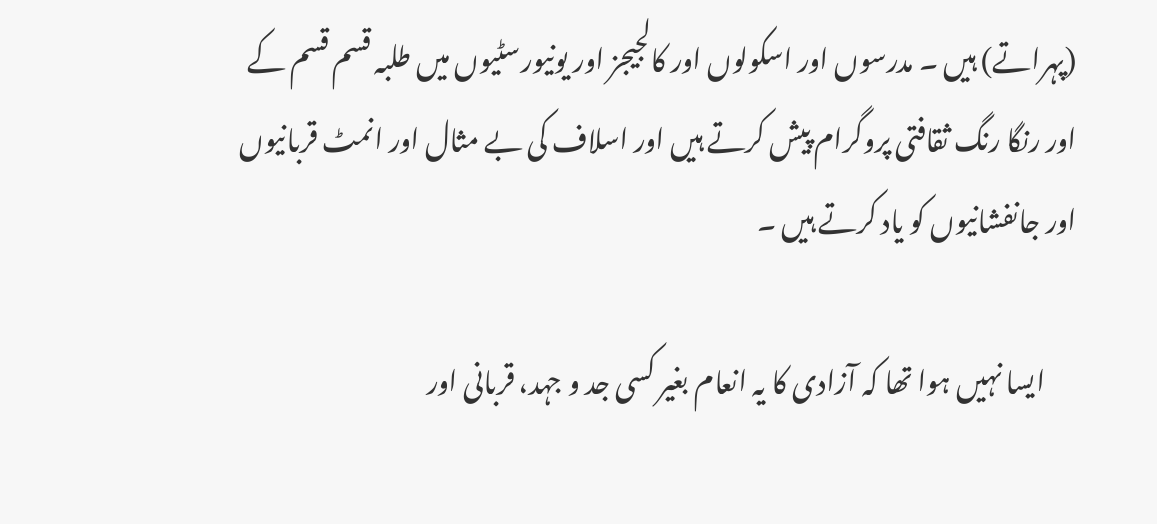(پہراتے) ہیں ۔ مدرسوں اور اسکولوں اور کالجیجز اور یونیورسٹیوں میں طلبہ قسم قسم کے اور رنگا رنگ ثقافتی پروگرام پیش کرتے ہیں اور اسلاف کی بے مثال اور انمٹ قربانیوں اور جانفشانیوں کو یاد کرتے ہیں ۔

      ایسا نہیں ہوا تھا کہ آزادی کا یہ انعام بغیر کسی جد و جہد، قربانی اور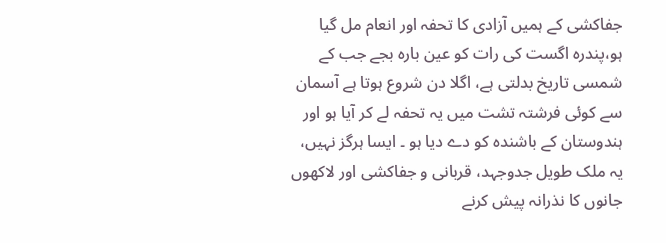جفاکشی کے ہمیں آزادی کا تحفہ اور انعام مل گیا ہو،پندرہ اگست کی رات کو عین بارہ بجے جب کے شمسی تاریخ بدلتی ہے، اگلا دن شروع ہوتا ہے آسمان سے کوئی فرشتہ تشت میں یہ تحفہ لے کر آیا ہو اور ہندوستان کے باشندہ کو دے دیا ہو ۔ ایسا ہرگز نہیں، یہ ملک طویل جدوجہد، قربانی و جفاکشی اور لاکھوں جانوں کا نذرانہ پیش کرنے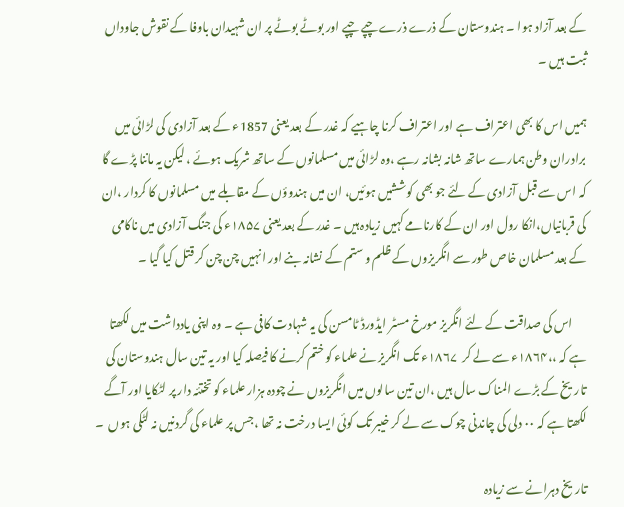کے بعد آزاد ہوا ۔ ہندوستان کے ذرے ذرے چپے چپے اور بوٹے بوٹے پر ان شہیدان باوفا کے نقوش جاوداں ثبت ہیں ۔

ہمیں اس کا بھی اعتراف ہے اور اعتراف کرنا چاہیے کہ غدر کے بعد یعنی 1857ء کے بعد آزادی کی لڑائی میں برادران وطن ہمارے ساتھ شانہ بشانہ رہے ،وہ لڑائی میں مسلمانوں کے ساتھ شریک ہوئے ، لیکن یہ ماننا پڑے گا کہ اس سے قبل آزادی کے لئے جو بھی کوششیں ہوئیں، ان میں ہندوؤں کے مقابلے میں مسلمانوں کا کردار ،ان کی قربانیاں،انکا رول اور ان کے کارنامے کہیں زیادہ ہیں ۔ غدر کے بعد یعنی ۱۸۵۷ء کی جنگ آزادی میں ناکامی کے بعد مسلمان خاص طور سے انگریزوں کے ظلم و ستم کے نشانہ بنے اور انہیں چن چن کر قتل کیا گیا ۔

      اس کی صداقت کے لئے انگریز مورخ مسٹر ایڈورڈ ٹامسن کی یہ شہادت کافی ہے ۔ وہ اپنی یادداشت میں لکھتا ہے کہ ،،۱۸۶۴ء سے لے کر  ۱۸۶۷ء تک انگریز نے علماء کو ختم کرنے کا فیصلہ کیا اور یہ تین سال ہندوستان کی تاریخ کے بڑے المناک سال ہیں ،ان تین سالوں میں انگریزوں نے چودہ ہزار علماء کو تختئہ دار پر لٹکایا اور آگے لکھتا ہے کہ ۰۰ دلی کی چاندنی چوک سے لے کر خیبر تک کوئی ایسا درخت نہ تھا ،جس پر علماء کی گردنیں نہ لٹکی ہوں  ۔

تاریخ دہرانے سے زیادہ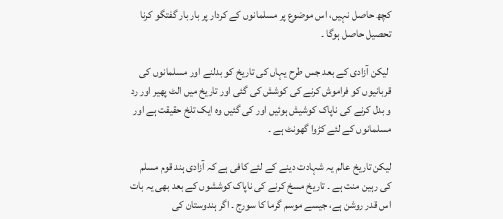کچھ حاصل نہیں، اس موضوع پر مسلمانوں کے کردار پر بار بار گفتگو کرنا تحصیل حاصل ہوگا ۔

 لیکن آزادی کے بعد جس طرح یہاں کی تاریخ کو بدلنے اور مسلمانوں کی قربانیوں کو فراموش کرنے کی کوشش کی گئی اور تاریخ میں الٹ پھیر اور رد و بدل کرنے کی ناپاک کوشیش ہوئیں اور کی گئیں وہ ایک تلخ حقیقت ہے اور مسلمانوں کے لئے کڑوا گھونٹ ہے ۔

لیکن تاریخ عالم یہ شہادت دینے کے لئے کافی ہے کہ آزادی ہند قوم مسلم کی رہین منت ہے ۔ تاریخ مسخ کرنے کی ناپاک کوششوں کے بعد بھی یہ بات اس قدر روشن ہے، جیسے موسم گرما کا سورج ۔ اگر ہندوستان کی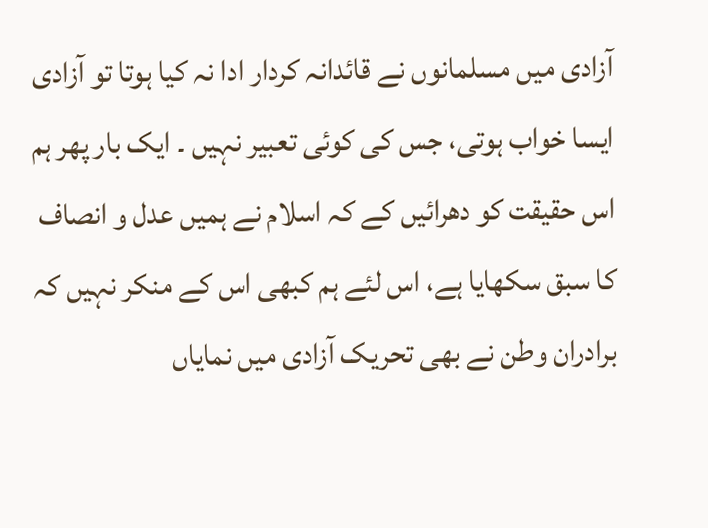آزادی میں مسلمانوں نے قائدانہ کردار ادا نہ کیا ہوتا تو آزادی ایسا خواب ہوتی، جس کی کوئی تعبیر نہیں ۔ ایک بار پھر ہم اس حقیقت کو دھرائیں کے کہ اسلام نے ہمیں عدل و انصاف کا سبق سکھایا ہے، اس لئے ہم کبھی اس کے منکر نہیں کہ برادران وطن نے بھی تحریک آزادی میں نمایاں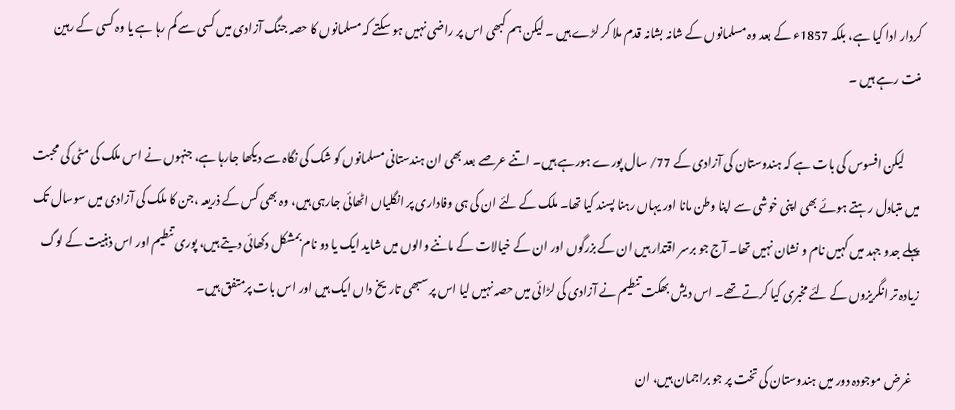کردار ادا کیا ہے، بلکہ 1857ء کے بعد وہ مسلمانوں کے شانہ بشانہ قدم ملا کر لڑے ہیں ۔ لیکن ہم کبھی اس پر راضی نہیں ہو سکتے کہ مسلمانوں کا حصہ جنگ آزادی میں کسی سے کم رہا ہے یا وہ کسی کے رہین منت رہے ہیں ۔

       لیکن افسوس کی بات ہے کہ ہندوستان کی آزادی کے 77/ سال پورے ہورہے ہیں۔ اتنے عرصے بعد بھی ان ہندستانی مسلمانوں کو شک کی نگاہ سے دیکھا جارہا ہے، جنہوں نے اس ملک کی مٹی کی محبت میں متبادل رہتے ہوئے بھی اپنی خوشی سے اپنا وطن مانا اور یہاں رہنا پسند کیا تھا۔ ملک کے لئے ان کی ہی وفاداری پر انگلیاں اٹھائی جارہی ہیں، وہ بھی کس کے ذریعہ ،جن کا ملک کی آزادی میں سوسال تک پہلے جدو جہد میں کہیں نام و نشان نہیں تھا۔ آج جو برسر اقتدار ہیں ان کے بزرگوں اور ان کے خیالات کے ماننے والوں میں شاید ایک یا دو نام بمشکل دکھائی دیتے ہیں، پوری تنطیم اور اس ذہنیت کے لوگ زیادہ تر انگریزوں کے لئے مخبری کیا کرتے تھے۔ اس دیش بھکت تنطیم نے آزادی کی لڑائی میں حصہ نہیں لیا اس پر سبھی تاریخ داں ایک ہیں اور اس بات پرمتفق ہیں۔

   غرض موجودہ دور میں ہندوستان کی تخت پر جو براجمان ہیں، ان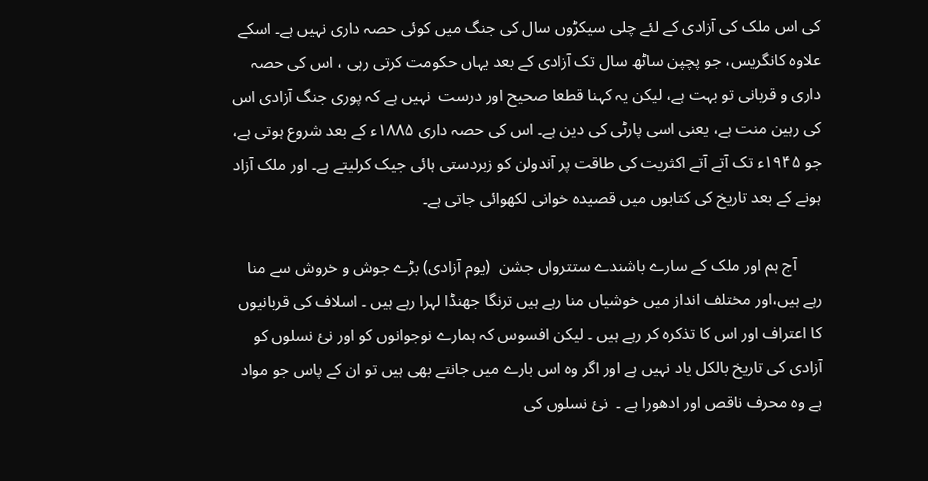کی اس ملک کی آزادی کے لئے چلی سیکڑوں سال کی جنگ میں کوئی حصہ داری نہیں ہے۔ اسکے علاوہ کانگریس، جو پچپن ساٹھ سال تک آزادی کے بعد یہاں حکومت کرتی رہی ، اس کی حصہ داری و قربانی تو بہت ہے، لیکن یہ کہنا قطعا صحیح اور درست  نہیں ہے کہ پوری جنگ آزادی اس کی رہین منت ہے، یعنی اسی پارٹی کی دین ہے۔ اس کی حصہ داری ۱۸۸۵ء کے بعد شروع ہوتی ہے، جو ۱۹۴۵ء تک آتے آتے اکثریت کی طاقت پر آندولن کو زبردستی ہائی جیک کرلیتے ہے۔ اور ملک آزاد ہونے کے بعد تاریخ کی کتابوں میں قصیدہ خوانی لکھوائی جاتی ہے۔

      آج ہم اور ملک کے سارے باشندے ستترواں جشن  (یوم آزادی) بڑے جوش و خروش سے منا رہے ہیں،اور مختلف انداز میں خوشیاں منا رہے ہیں ترنگا جھنڈا لہرا رہے ہیں ۔ اسلاف کی قربانیوں کا اعتراف اور اس کا تذکرہ کر رہے ہیں ۔ لیکن افسوس کہ ہمارے نوجوانوں کو اور نئ نسلوں کو آزادی کی تاریخ بالکل یاد نہیں ہے اور اگر وہ اس بارے میں جانتے بھی ہیں تو ان کے پاس جو مواد ہے وہ محرف ناقص اور ادھورا ہے ۔  نئ نسلوں کی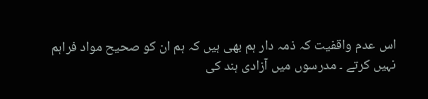اس عدم واقفیت کہ ذمہ دار ہم بھی ہیں کہ ہم ان کو صحیح مواد فراہم نہیں کرتے ۔ مدرسوں میں آزادی ہند کی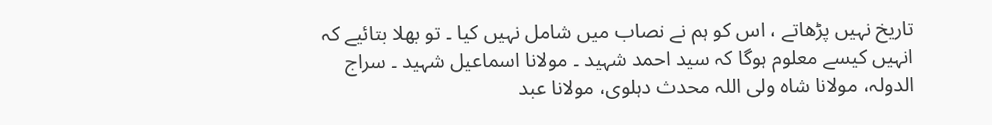تاریخ نہیں پڑھاتے ، اس کو ہم نے نصاب میں شامل نہیں کیا ۔ تو بھلا بتائیے کہ انہیں کیسے معلوم ہوگا کہ سید احمد شہید ۔ مولانا اسماعیل شہید ۔ سراج الدولہ، مولانا شاہ ولی اللہ محدث دہلوی، مولانا عبد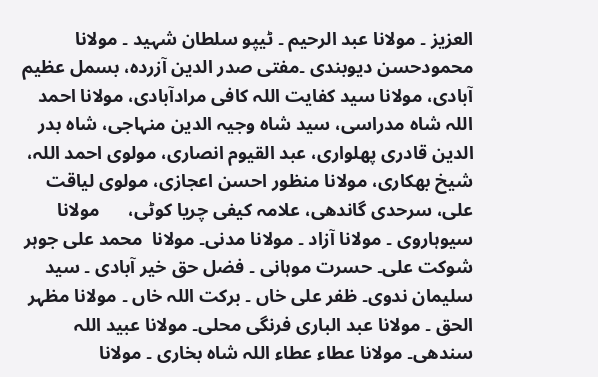العزیز ۔ مولانا عبد الرحیم ۔ ٹیپو سلطان شہید ۔ مولانا محمودحسن دیوبندی ۔مفتی صدر الدین آزردہ، بسمل عظیم آبادی، مولانا سید کفایت اللہ کافی مرادآبادی، مولانا احمد اللہ شاہ مدراسی، سید شاہ وجیہ الدین منہاجی، شاہ بدر الدین قادری پھلواری، عبد القیوم انصاری، مولوی احمد اللہ، شیخ بھکاری، مولانا منظور احسن اعجازی، مولوی لیاقت علی، سرحدی گاندھی، علامہ کیفی چریا کوٹی،      مولانا سیوہاروی ۔ مولانا آزاد ۔ مولانا مدنی۔ مولانا  محمد علی جوہر   شوکت علی۔ حسرت موہانی ۔ فضل حق خیر آبادی ۔ سید سلیمان ندوی۔ ظفر علی خاں ۔ برکت اللہ خاں ۔ مولانا مظہر الحق ۔ مولانا عبد الباری فرنگی محلی۔ مولانا عبید اللہ سندھی۔ مولانا عطاء عطاء اللہ شاہ بخاری ۔ مولانا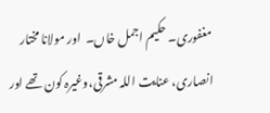مغفوری۔ حکیم اجمل خاں۔  اور مولانا مختار انصاری، عنایت اللہ مشرقی،وغیرہ کون تھے اور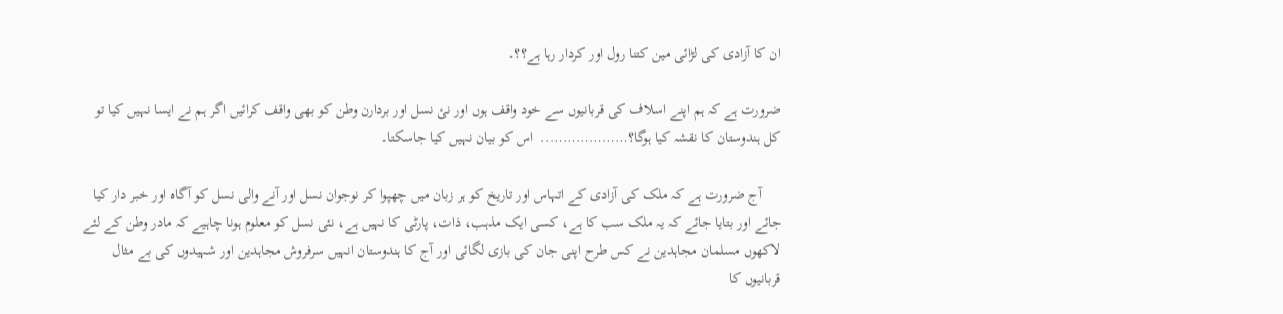ان کا آزادی کی لڑائی مین کتنا رول اور کردار رہا ہے؟؟۔

ضرورت ہے کہ ہم اپنے اسلاف کی قربانیوں سے خود واقف ہوں اور نئ نسل اور بردارن وطن کو بھی واقف کرائیں اگر ہم نے ایسا نہیں کیا تو کل ہندوستان کا نقشہ کیا ہوگا؟………………..  اس کو بیان نہیں کیا جاسکتا۔

     آج ضرورت ہے کہ ملک کی آزادی کے اتہاس اور تاریخ کو ہر زبان میں چھپوا کر نوجوان نسل اور آنے والی نسل کو آگاہ اور خبر دار کیا جائے اور بتایا جائے کہ یہ ملک سب کا ہے، کسی ایک مذہب، ذات، پارٹی کا نہیں ہے، نئی نسل کو معلوم ہونا چاہیے کہ مادر وطن کے لئے لاکھوں مسلمان مجاہدین نے کس طرح اپنی جان کی بازی لگائی اور آج کا ہندوستان انہیں سرفروش مجاہدین اور شہیدوں کی بے مثال قربانیوں کا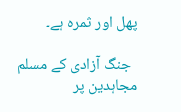پھل اور ثمرہ ہے۔

  جنگ آزادی کے مسلم مجاہدین پر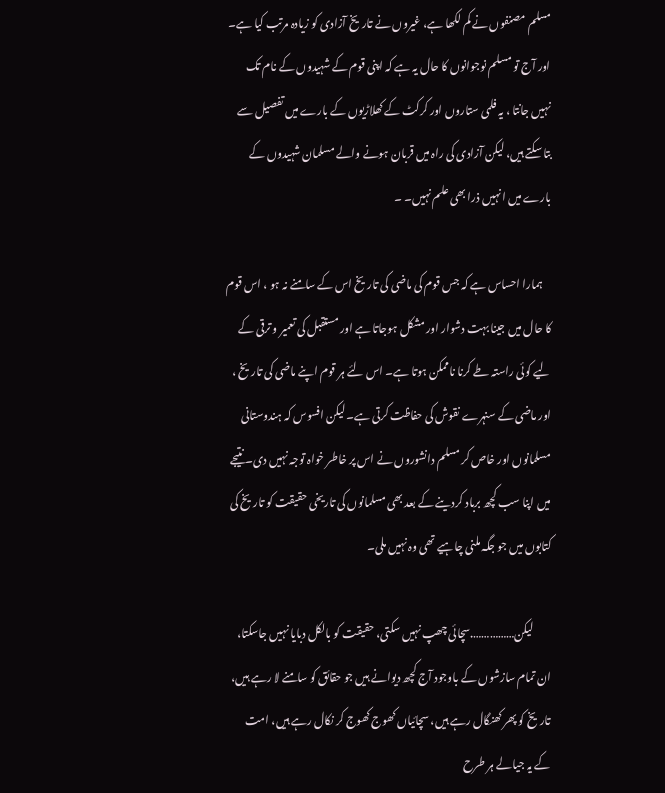مسلم مصنفوں نے کم لکھا ہے، غیروں نے تاریخ آزادی کو زیادہ مرتب کیا ہے۔ اور آج تو مسلم نوجوانوں کا حال یہ ہے کہ اپنی قوم کے شہیدوں کے نام تک نہیں جانتا ، یہ فلمی ستاروں اور کرکٹ کے کھلاڑیوں کے بارے میں تفصیل سے بتا سکتے ہیں، لیکن آزادی کی راہ میں قربان ہونے والے مسلمان شہیدوں کے بارے میں انہیں ذرا بھی علم نہیں۔ ۔

    ہمارا احساس ہے کہ جس قوم کی ماضی کی تاریخ اس کے سامنے نہ ہو ، اس قوم کا حال میں جینا بہت دشوار اور مشکل ہوجاتا ہے اور مستقبل کی تعمیر و ترقی کے لیے کوئی راستہ طے کرنا ناممکن ہوتا ہے۔ اس لئے ہر قوم اپنے ماضی کی تاریخ ، اور ماضی کے سنہرے نقوش کی حفاظت کرتی ہے۔ لیکن افسوس کہ ہندوستانی مسلمانوں اور خاص کر مسلم دانشوروں نے اس پر خاطر خواہ توجہ نہیں دی۔ نتیجے میں اپنا سب کچھ برباد کردینے کے بعد بھی مسلمانوں کی تاریخی حقیقت کو تاریخ کی کتابوں میں جو جگہ ملنی چاہیے تھی وہ نہیں ملی۔

        لیکن…………….سچائی چھپ نہیں سکتی، حقیقت کو بالکل دبایا نہیں جاسکتا، ان تمام سازشوں کے باوجود آج کچھ دیوانے ہیں جو حقائق کو سامنے لا رہے ہیں، تاریخ کو پھر کھنگال رہے ہیں، سچائیاں کھوج کھوج کر نکال رہے ہیں، امت کے یہ جیالے ہر طرح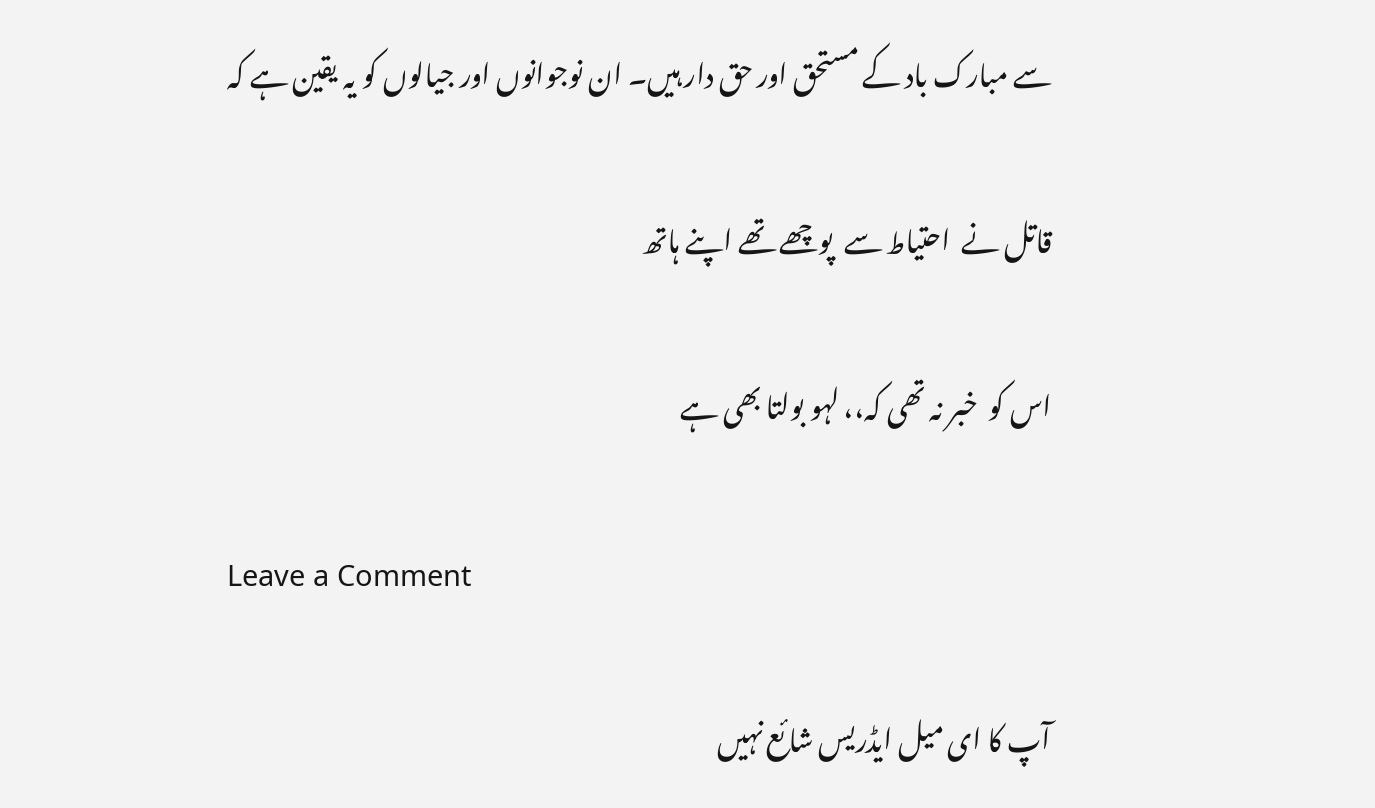سے مبارک باد کے مستحق اور حق دار ہیں۔ ان نوجوانوں اور جیالوں کو یہ یقین ہے کہ

قاتل نے  احتیاط سے  پوچھے تھے اپنے ہاتھ

اس کو  خبر نہ تھی کہ،، لہو بولتا بھی ہے

Leave a Comment

آپ کا ای میل ایڈریس شائع نہیں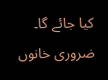کیا جائے گا۔ ضروری خانوں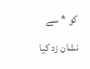کو * سے نشان زد کیا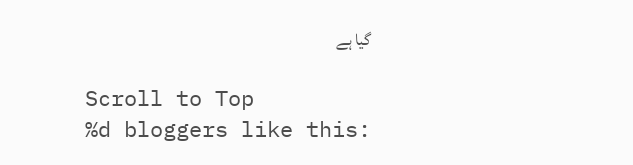گیا ہے

Scroll to Top
%d bloggers like this: